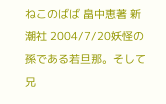ねこのばば 畠中恵著 新潮社 2004/7/20妖怪の孫である若旦那。そして兄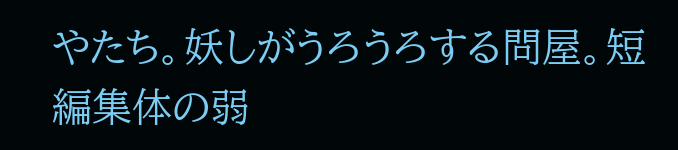やたち。妖しがうろうろする問屋。短編集体の弱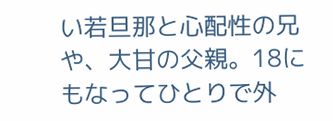い若旦那と心配性の兄や、大甘の父親。18にもなってひとりで外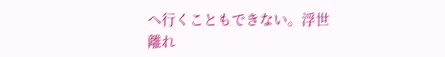へ行くこともできない。浮世離れ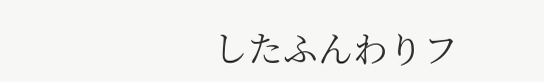したふんわりフ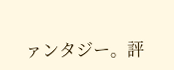ァンタジー。評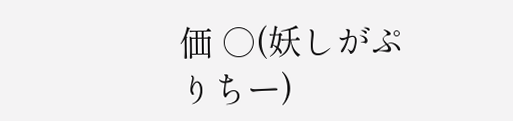価 ○(妖しがぷりちー)